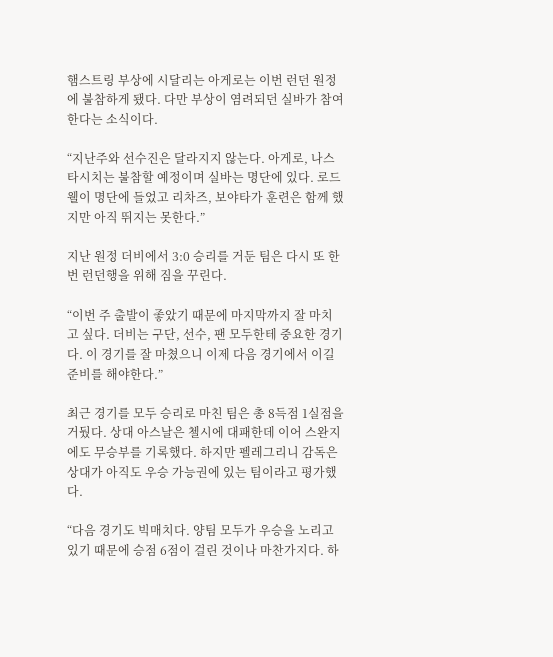햄스트링 부상에 시달리는 아게로는 이번 런던 원정에 불참하게 됐다. 다만 부상이 염려되던 실바가 참여한다는 소식이다.

“지난주와 선수진은 달라지지 않는다. 아게로, 나스타시치는 불참할 예정이며 실바는 명단에 있다. 로드웰이 명단에 들었고 리차즈, 보야타가 훈련은 함께 했지만 아직 뛰지는 못한다.”

지난 원정 더비에서 3:0 승리를 거둔 팀은 다시 또 한 번 런던행을 위해 짐을 꾸린다.

“이번 주 출발이 좋았기 때문에 마지막까지 잘 마치고 싶다. 더비는 구단, 선수, 팬 모두한테 중요한 경기다. 이 경기를 잘 마쳤으니 이제 다음 경기에서 이길 준비를 해야한다.”

최근 경기를 모두 승리로 마친 팀은 총 8득점 1실점을 거뒀다. 상대 아스날은 첼시에 대패한데 이어 스완지에도 무승부를 기록했다. 하지만 펠레그리니 감독은 상대가 아직도 우승 가능권에 있는 팀이라고 평가했다.

“다음 경기도 빅매치다. 양팀 모두가 우승을 노리고 있기 때문에 승점 6점이 걸린 것이나 마찬가지다. 하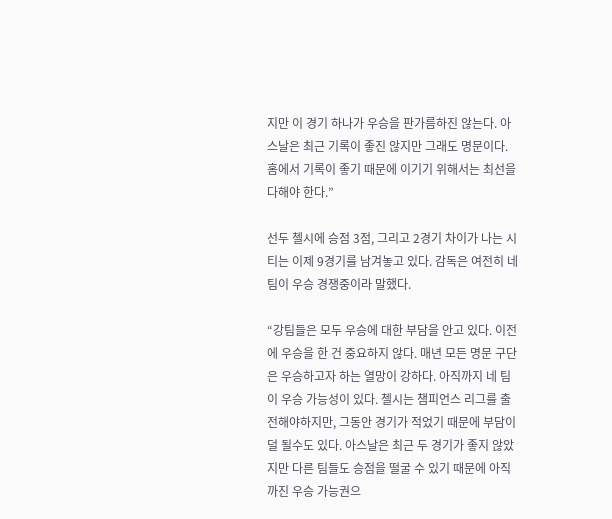지만 이 경기 하나가 우승을 판가름하진 않는다. 아스날은 최근 기록이 좋진 않지만 그래도 명문이다. 홈에서 기록이 좋기 때문에 이기기 위해서는 최선을 다해야 한다.”

선두 첼시에 승점 3점, 그리고 2경기 차이가 나는 시티는 이제 9경기를 남겨놓고 있다. 감독은 여전히 네 팀이 우승 경쟁중이라 말했다.

“강팀들은 모두 우승에 대한 부담을 안고 있다. 이전에 우승을 한 건 중요하지 않다. 매년 모든 명문 구단은 우승하고자 하는 열망이 강하다. 아직까지 네 팀이 우승 가능성이 있다. 첼시는 챔피언스 리그를 출전해야하지만, 그동안 경기가 적었기 때문에 부담이 덜 될수도 있다. 아스날은 최근 두 경기가 좋지 않았지만 다른 팀들도 승점을 떨굴 수 있기 때문에 아직까진 우승 가능권으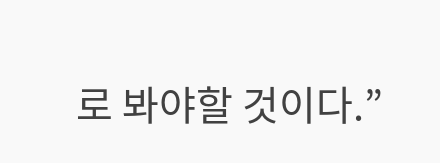로 봐야할 것이다.”